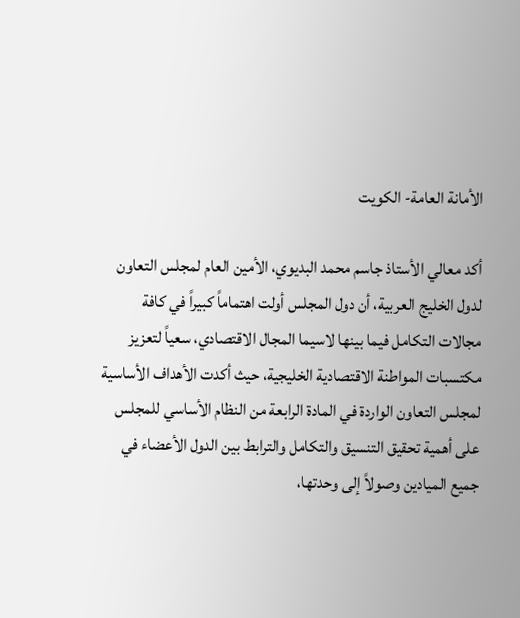الأمانة العامة- الكويت

أكد معالي الأستاذ جاسم محمد البديوي، الأمين العام لمجلس التعاون لدول الخليج العربية، أن دول المجلس أولت اهتماماً كبيراً في كافة مجالات التكامل فيما بينها لاسيما المجال الاقتصادي، سعياً لتعزيز مكتسبات المواطنة الاقتصادية الخليجية، حيث أكدت الأهداف الأساسية لمجلس التعاون الواردة في المادة الرابعة من النظام الأساسي للمجلس على أهمية تحقيق التنسيق والتكامل والترابط بين الدول الأعضاء في جميع الميادين وصولاً إلى وحدتها،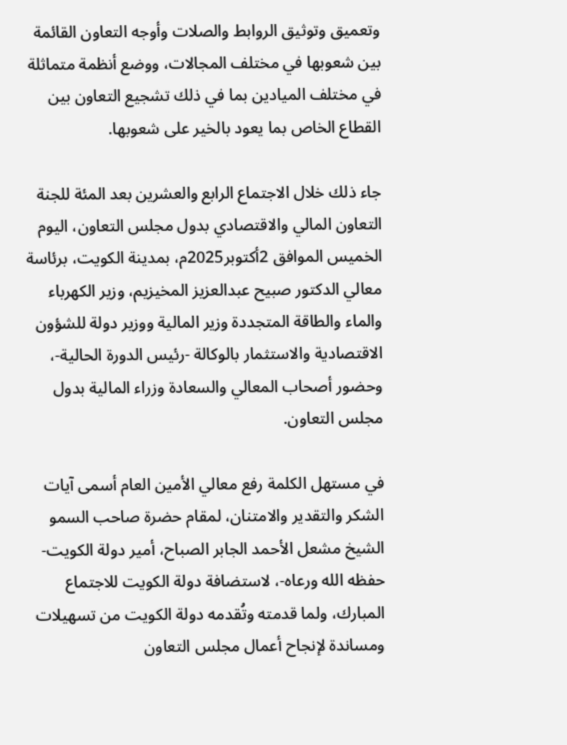وتعميق وتوثيق الروابط والصلات وأوجه التعاون القائمة بين شعوبها في مختلف المجالات، ووضع أنظمة متماثلة في مختلف الميادين بما في ذلك تشجيع التعاون بين القطاع الخاص بما يعود بالخير على شعوبها.

جاء ذلك خلال الاجتماع الرابع والعشرين بعد المئة للجنة التعاون المالي والاقتصادي بدول مجلس التعاون، اليوم الخميس الموافق 2أكتوبر2025م، بمدينة الكويت، برئاسة معالي الدكتور صبيح عبدالعزيز المخيزيم، وزير الكهرباء والماء والطاقة المتجددة وزير المالية ووزير دولة للشؤون الاقتصادية والاستثمار بالوكالة -رئيس الدورة الحالية-، وحضور أصحاب المعالي والسعادة وزراء المالية بدول مجلس التعاون.

في مستهل الكلمة رفع معالي الأمين العام أسمى آيات الشكر والتقدير والامتنان، لمقام حضرة صاحب السمو الشيخ مشعل الأحمد الجابر الصباح، أمير دولة الكويت-حفظه الله ورعاه-، لاستضافة دولة الكويت للاجتماع المبارك، ولما قدمته وتُقدمه دولة الكويت من تسهيلات ومساندة لإنجاح أعمال مجلس التعاون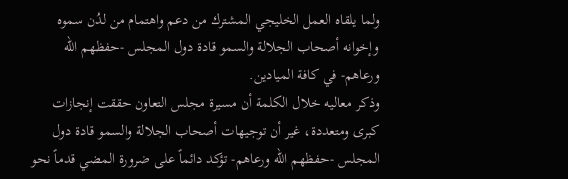ولما يلقاه العمل الخليجي المشترك من دعم واهتمام من لدُن سموه وإخوانه أصحاب الجلالة والسمو قادة دول المجلس -حفظهم الله ورعاهم- في كافة الميادين.
وذكر معاليه خلال الكلمة أن مسيرة مجلس التعاون حققت إنجازات كبرى ومتعددة، غير أن توجيهات أصحاب الجلالة والسمو قادة دول المجلس -حفظهم الله ورعاهم- تؤكد دائماً على ضرورة المضي قدماً نحو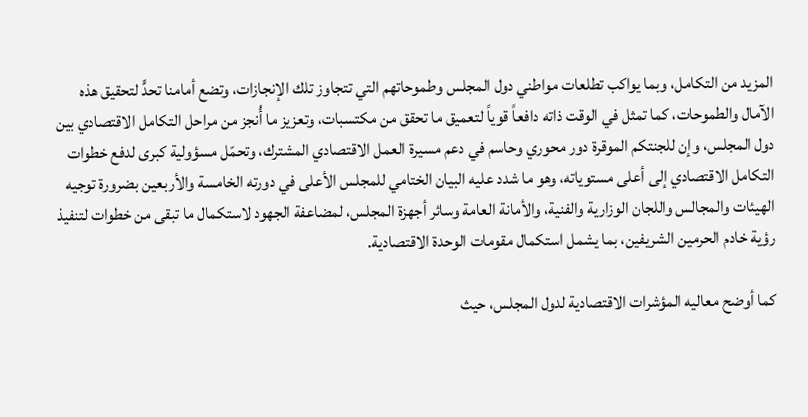المزيد من التكامل، وبما يواكب تطلعات مواطني دول المجلس وطموحاتهم التي تتجاوز تلك الإنجازات، وتضع أمامنا تحدٍّ لتحقيق هذه الآمال والطموحات، كما تمثل في الوقت ذاته دافعاً قوياً لتعميق ما تحقق من مكتسبات، وتعزيز ما أُنجز من مراحل التكامل الاقتصادي بين دول المجلس، وإن للجنتكم الموقرة دور محوري وحاسم في دعم مسيرة العمل الاقتصادي المشترك، وتحمّل مسؤولية كبرى لدفع خطوات التكامل الاقتصادي إلى أعلى مستوياته، وهو ما شدد عليه البيان الختامي للمجلس الأعلى في دورته الخامسة والأربعين بضرورة توجيه الهيئات والمجالس واللجان الوزارية والفنية، والأمانة العامة وسائر أجهزة المجلس، لمضاعفة الجهود لاستكمال ما تبقى من خطوات لتنفيذ رؤية خادم الحرمين الشريفين، بما يشمل استكمال مقومات الوحدة الاقتصادية.

كما أوضح معاليه المؤشرات الاقتصادية لدول المجلس، حيث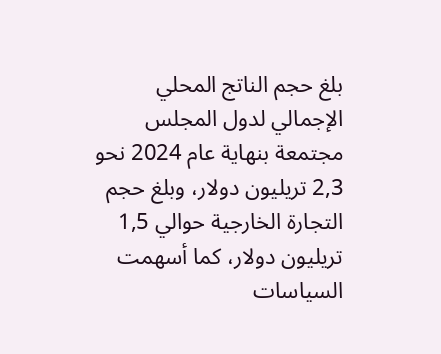بلغ حجم الناتج المحلي الإجمالي لدول المجلس مجتمعة بنهاية عام 2024 نحو 2,3 تريليون دولار، وبلغ حجم التجارة الخارجية حوالي 1,5 تريليون دولار، كما أسهمت السياسات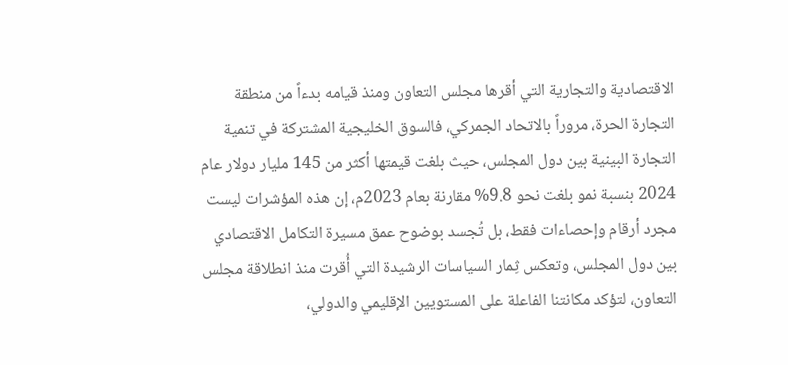الاقتصادية والتجارية التي أقرها مجلس التعاون ومنذ قيامه بدءاً من منطقة التجارة الحرة، مروراً بالاتحاد الجمركي، فالسوق الخليجية المشتركة في تنمية التجارة البينية بين دول المجلس، حيث بلغت قيمتها أكثر من 145 مليار دولار عام 2024 بنسبة نمو بلغت نحو 9.8% مقارنة بعام 2023م، إن هذه المؤشرات ليست مجرد أرقام وإحصاءات فقط، بل تُجسد بوضوح عمق مسيرة التكامل الاقتصادي بين دول المجلس، وتعكس ثِمار السياسات الرشيدة التي أُقرت منذ انطلاقة مجلس التعاون، لتؤكد مكانتنا الفاعلة على المستويين الإقليمي والدولي،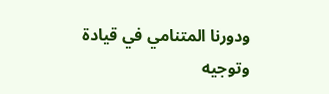ودورنا المتنامي في قيادة وتوجيه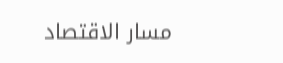مسار الاقتصاد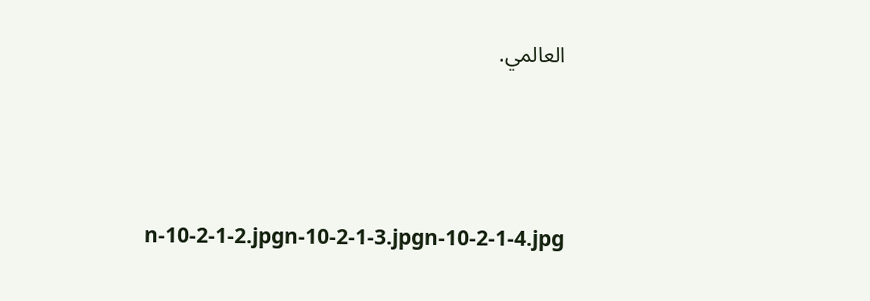العالمي.



n-10-2-1-2.jpgn-10-2-1-3.jpgn-10-2-1-4.jpg